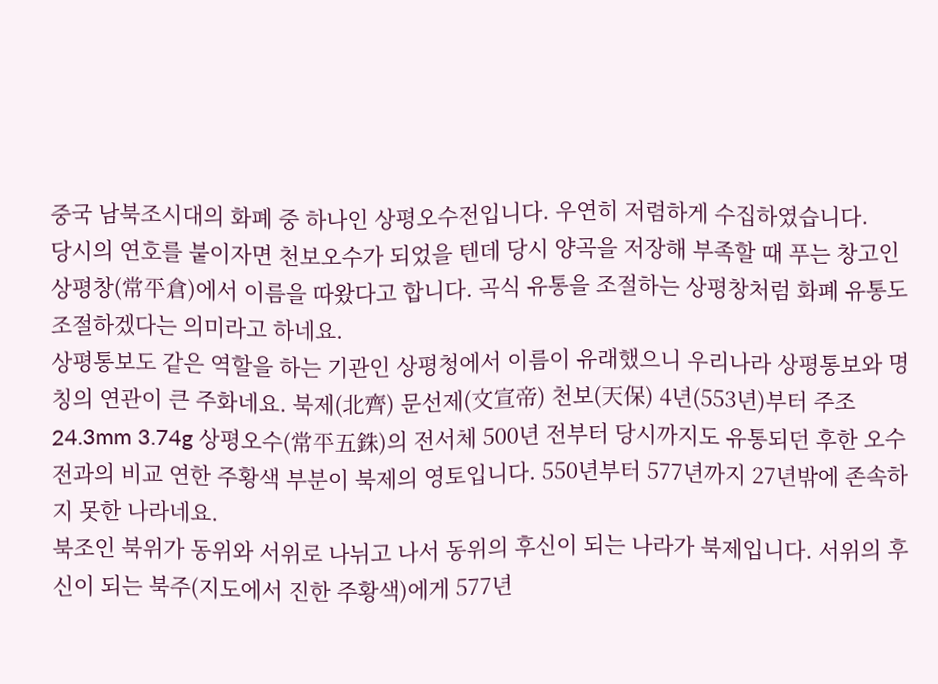중국 남북조시대의 화폐 중 하나인 상평오수전입니다. 우연히 저렴하게 수집하였습니다.
당시의 연호를 붙이자면 천보오수가 되었을 텐데 당시 양곡을 저장해 부족할 때 푸는 창고인 상평창(常平倉)에서 이름을 따왔다고 합니다. 곡식 유통을 조절하는 상평창처럼 화폐 유통도 조절하겠다는 의미라고 하네요.
상평통보도 같은 역할을 하는 기관인 상평청에서 이름이 유래했으니 우리나라 상평통보와 명칭의 연관이 큰 주화네요. 북제(北齊) 문선제(文宣帝) 천보(天保) 4년(553년)부터 주조 24.3mm 3.74g 상평오수(常平五銖)의 전서체 500년 전부터 당시까지도 유통되던 후한 오수전과의 비교 연한 주황색 부분이 북제의 영토입니다. 550년부터 577년까지 27년밖에 존속하지 못한 나라네요.
북조인 북위가 동위와 서위로 나뉘고 나서 동위의 후신이 되는 나라가 북제입니다. 서위의 후신이 되는 북주(지도에서 진한 주황색)에게 577년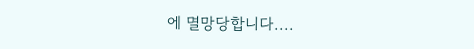에 멸망당합니다....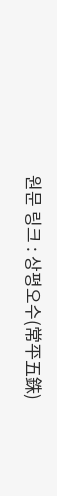원문 링크 : 상평오수(常平五銖)